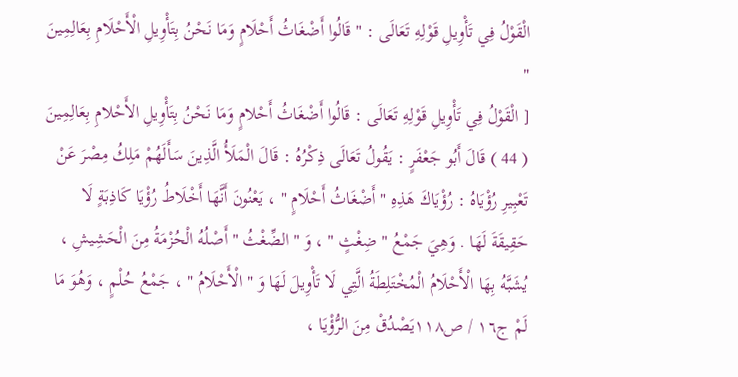الْقَوْلُ فِي تَأْوِيلِ قَوْلِهِ تَعَالَى : " قَالُوا أَضْغَاثُ أَحْلَامٍ وَمَا نَحْنُ بِتَأْوِيلِ الْأَحْلَامِ بِعَالِمِينَ "
[ الْقَوْلُ فِي تَأْوِيلِ قَوْلِهِ تَعَالَى : قَالُوا أَضْغَاثُ أَحْلامٍ وَمَا نَحْنُ بِتَأْوِيلِ الأَحْلامِ بِعَالِمِينَ ( 44 ) قَالَ أَبُو جَعْفَرٍ : يَقُولُ تَعَالَى ذِكْرُهُ : قَالَ الْمَلَأُ الَّذِينَ سَأَلَهُمْ مَلِكُ مِصْرَ عَنْ تَعْبِيرِ رُؤْيَاهُ : رُؤْيَاكَ هَذِهِ " أَضْغَاثُ أَحْلَامٍ " ، يَعْنُونَ أَنَّهَا أَخْلَاطُ رُؤْيَا كَاذِبَةٍ لَا حَقِيقَةَ لَهَا . وَهِيَ جَمْعُ " ضِغْثٍ " ، وَ " الضِّغْثُ " أَصْلُهُ الْحُزْمَةُ مِنَ الْحَشِيشِ ، يُشَبَّهُ بِهَا الْأَحْلَامُ الْمُخْتَلِطَةُ الَّتِي لَا تَأْوِيلَ لَهَا وَ " الْأَحْلَامُ " ، جَمْعُ حُلْمٍ ، وَهُوَ مَا لَمْ ج١٦ / ص١١٨يَصْدُقْ مِنَ الرُّؤْيَا ،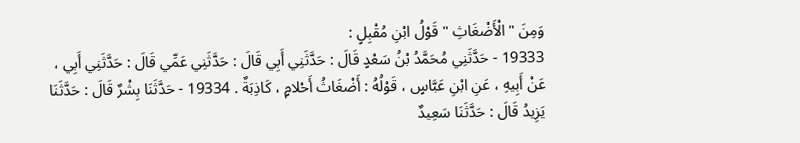وَمِنَ " الْأَضْغَاثِ " قَوْلُ ابْنِ مُقْبِلٍ :
19333 - حَدَّثَنِي مُحَمَّدُ بْنُ سَعْدٍ قَالَ : حَدَّثَنِي أَبِي قَالَ : حَدَّثَنِي عَمِّي قَالَ : حَدَّثَنِي أَبِي ، عَنْ أَبِيهِ ، عَنِ ابْنِ عَبَّاسٍ ، قَوْلُهُ : أَضْغَاثُ أَحْلامٍ ، كَاذِبَةٌ . 19334 - حَدَّثَنَا بِشْرٌ قَالَ : حَدَّثَنَا يَزِيدُ قَالَ : حَدَّثَنَا سَعِيدٌ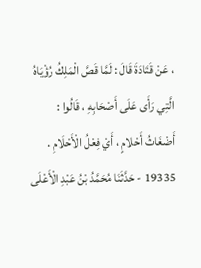، عَنْ قَتَادَةَ قَالَ : لَمَّا قَصَّ الْمَلِكُ رُؤْيَاهُ الَّتِي رَأَى عَلَى أَصْحَابِهِ ، قَالُوا : أَضْغَاثُ أَحْلامٍ ، أَيْ فِعْلُ الْأَحْلَامِ . 19335 - حَدَّثَنَا مُحَمَّدُ بْنُ عَبْدِ الْأَعْلَى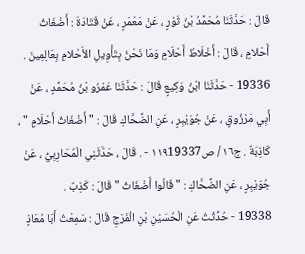قَالَ : حَدَّثَنَا مُحَمَّدُ بْنُ ثَوْرٍ ، عَنْ مَعْمَرٍ ، عَنْ قَتَادَةَ : أَضْغَاثُ أَحْلامٍ ، قَالَ : أَخْلَاطُ أَحْلَامٍ وَمَا نَحْنُ بِتَأْوِيلِ الأَحْلامِ بِعَالِمِينَ .
19336 - حَدَّثَنَا ابْنُ وَكِيعٍ قَالَ : حَدَّثَنَا عَمْرُو بْنُ مُحَمَّدٍ ، عَنْ أَبِي مَرْزُوقٍ ، عَنْ جُوَيْبِرٍ ، عَنِ الضَّحَّاكِ قَالَ : " أَضْغَاثُ أَحْلَامٍ " ، كَاذِبَةٌ . ج١٦ / ص١١٩19337 - . قَالَ ، حَدَّثَنِي الْمُحَارِبِيُّ ، عَنْ جُوَيْبِرٍ ، عَنِ الضَّحَّاكِ : " قَالُوا أَضْغَاثُ " قَالَ : كَذِبٌ .
19338 - حُدِّثْتُ عَنِ الْحُسَيْنِ بْنِ الْفَرَجِ قَالَ : سَمِعْتُ أَبَا مُعَاذٍ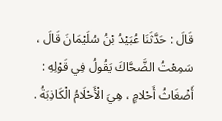قَالَ : حَدَّثَنَا عُبَيْدُ بْنُ سُلَيْمَانَ قَالَ ، سَمِعْتُ الضَّحَّاكَ يَقُولُ فِي قَوْلِهِ : أَضْغَاثُ أَحْلامٍ ، هِيَ الْأَحْلَامُ الْكَاذِبَةُ .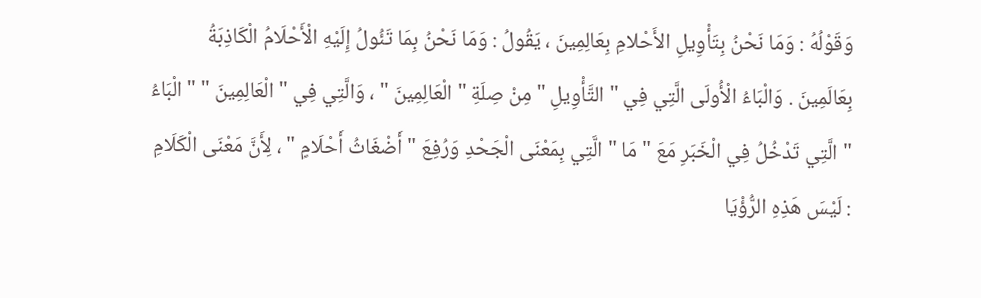وَقَوْلُهُ : وَمَا نَحْنُ بِتَأْوِيلِ الأَحْلامِ بِعَالِمِينَ ، يَقُولُ : وَمَا نَحْنُ بِمَا تَئُولُ إِلَيْهِ الْأَحْلَامُ الْكَاذِبَةُ بِعَالَمِينَ . وَالْبَاءُ الْأُولَى الَّتِي فِي " التَّأْوِيلِ " مِنْ صِلَةِ " الْعَالِمِينَ " ، وَالَّتِي فِي " الْعَالِمِينَ " " الْبَاءُ " الَّتِي تَدْخُلُ فِي الْخَبَرِ مَعَ " مَا " الَّتِي بِمَعْنَى الْجَحْدِ وَرُفِعَ " أَضْغَاثُ أَحْلَامٍ " ، لِأَنَّ مَعْنَى الْكَلَامِ : لَيْسَ هَذِهِ الرُّؤْيَا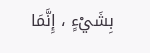بِشَيْءٍ ، إِنَّمَا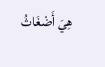هِيَ أَضْغَاثُ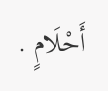أَحْلَامٍ .